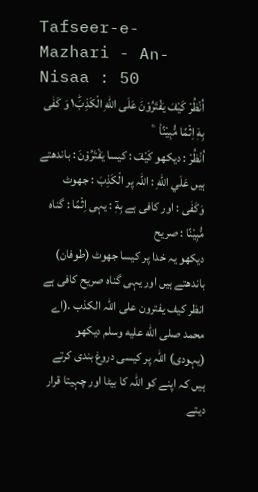Tafseer-e-Mazhari - An-Nisaa : 50
اُنْظُرْ كَیْفَ یَفْتَرُوْنَ عَلَى اللّٰهِ الْكَذِبَ١ؕ وَ كَفٰى بِهٖۤ اِثْمًا مُّبِیْنًا۠   ۧ
اُنْظُرْ : دیکھو كَيْفَ : کیسا يَفْتَرُوْنَ : باندھتے ہیں عَلَي اللّٰهِ : اللہ پر الْكَذِبَ : جھوٹ وَكَفٰى : اور کافی ہے بِهٖٓ : یہی اِثْمًا : گناہ مُّبِيْنًا : صریح
دیکھو یہ خدا پر کیسا جھوٹ (طوفان) باندھتے ہیں اور یہی گناہ صریح کافی ہے
انظر کیف یفترون علی اللہ الکذب .(اے محمد صلى الله عليه وسلم دیکھو (یہودی) اللہ پر کیسی دروغ بندی کرتے ہیں کہ اپنے کو اللہ کا بیٹا اور چہیتا قرار دیتے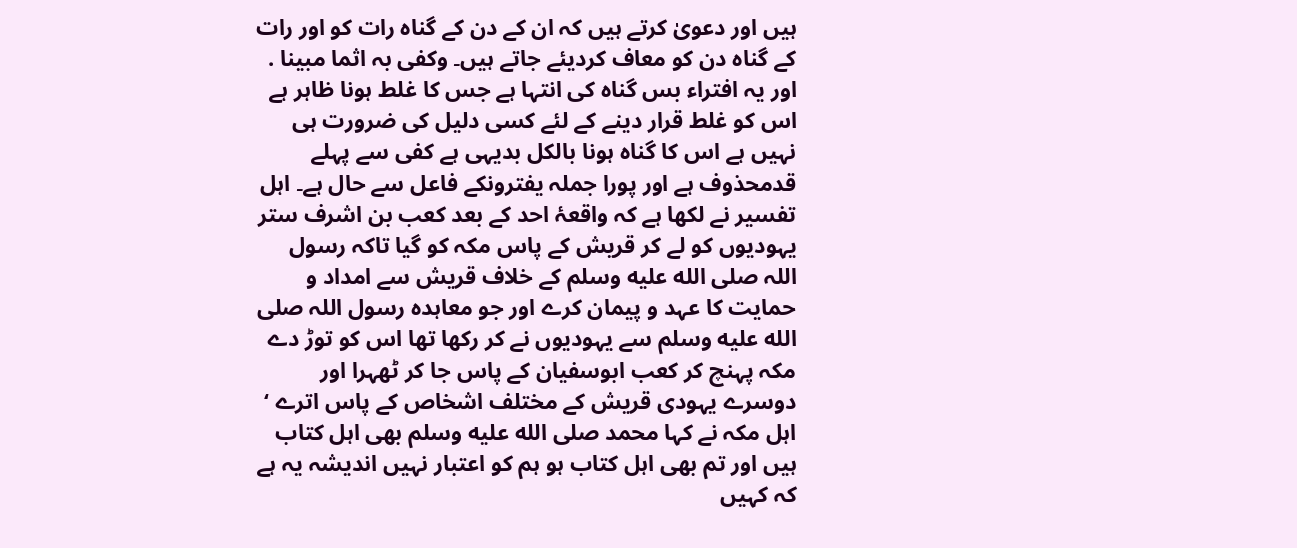ہیں اور دعویٰ کرتے ہیں کہ ان کے دن کے گناہ رات کو اور رات کے گناہ دن کو معاف کردیئے جاتے ہیں۔ وکفی بہ اثما مبینا . اور یہ افتراء بس گناہ کی انتہا ہے جس کا غلط ہونا ظاہر ہے اس کو غلط قرار دینے کے لئے کسی دلیل کی ضرورت ہی نہیں ہے اس کا گناہ ہونا بالکل بدیہی ہے کفی سے پہلے قدمحذوف ہے اور پورا جملہ یفترونکے فاعل سے حال ہے۔ اہل تفسیر نے لکھا ہے کہ واقعۂ احد کے بعد کعب بن اشرف ستر یہودیوں کو لے کر قریش کے پاس مکہ کو گیا تاکہ رسول اللہ صلى الله عليه وسلم کے خلاف قریش سے امداد و حمایت کا عہد و پیمان کرے اور جو معاہدہ رسول اللہ صلى الله عليه وسلم سے یہودیوں نے کر رکھا تھا اس کو توڑ دے مکہ پہنچ کر کعب ابوسفیان کے پاس جا کر ٹھہرا اور دوسرے یہودی قریش کے مختلف اشخاص کے پاس اترے ‘ اہل مکہ نے کہا محمد صلى الله عليه وسلم بھی اہل کتاب ہیں اور تم بھی اہل کتاب ہو ہم کو اعتبار نہیں اندیشہ یہ ہے کہ کہیں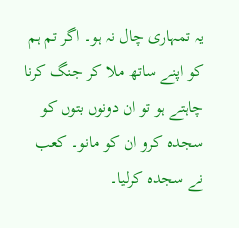یہ تمہاری چال نہ ہو۔ اگر تم ہم کو اپنے ساتھ ملا کر جنگ کرنا چاہتے ہو تو ان دونوں بتوں کو سجدہ کرو ان کو مانو۔ کعب نے سجدہ کرلیا۔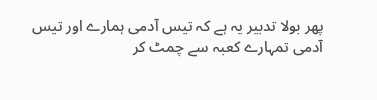پھر بولا تدبیر یہ ہے کہ تیس آدمی ہمارے اور تیس آدمی تمہارے کعبہ سے چمٹ کر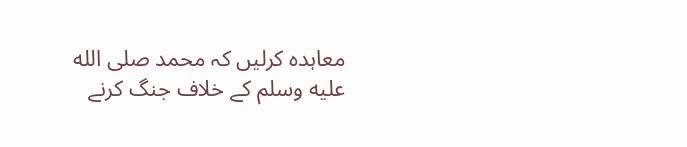معاہدہ کرلیں کہ محمد صلى الله عليه وسلم کے خلاف جنگ کرنے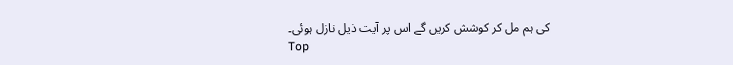کی ہم مل کر کوشش کریں گے اس پر آیت ذیل نازل ہوئی۔
Top